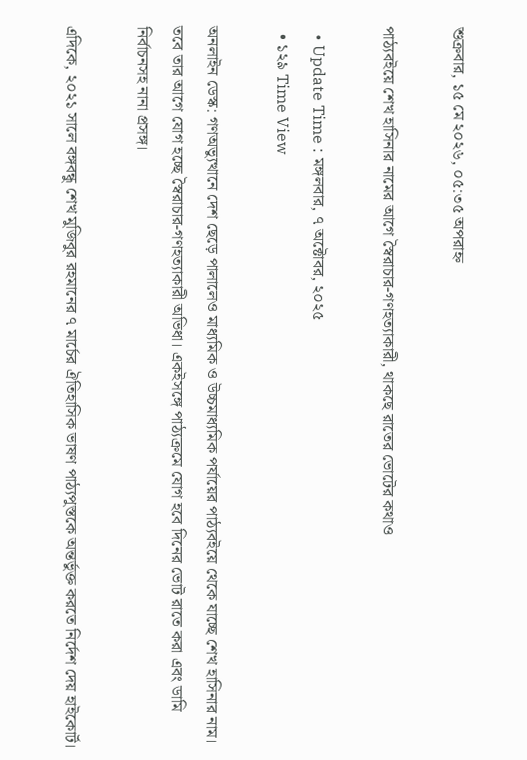শুক্রবার, ১৫ মে ২০২৬, ০৫:৩৫ অপরাহ্ন

পাঠ্যবইয়ে শেখ হাসিনার নামের আগে স্বৈরাচার-গণহত্যাকারী, থাকছে রাতের ভোটের কথাও

  • Update Time : মঙ্গলবার, ৭ অক্টোবর, ২০২৫
  • ১২৯ Time View

অনলাইন ডেস্ক: গণঅভ্যুত্থানে দেশ ছেড়ে পালালেও মাধ্যমিক ও উচ্চমাধ্যমিক পর্যায়ের পাঠ্যবইয়ে থেকে যাচ্ছে শেখ হাসিনার নাম। তবে তার আগে যোগ হচ্ছে স্বৈরাচার-গণহত্যাকারী অভিধা। একইসঙ্গে পাঠ্যক্রমে যোগ হবে দিনের ভোট রাতে করা এবং ডামি নির্বাচনসহ নানা প্রসঙ্গ।

এদিকে, ২০২১ সালে বঙ্গবন্ধু শেখ মুজিবুর রহমানের ৭ মার্চের ঐতিহাসিক ভাষণ পাঠ্যপুস্তকে অন্তর্ভুক্ত করতে নির্দেশ দেয় হাইকোর্ট।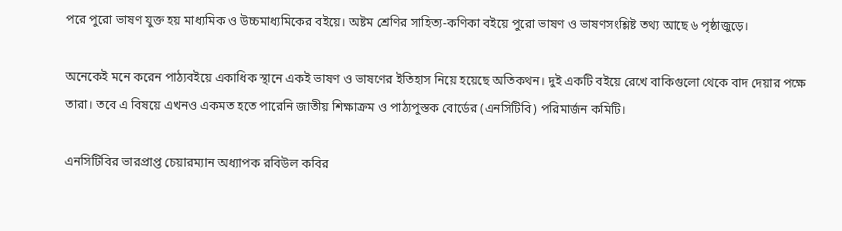পরে পুরো ভাষণ যুক্ত হয় মাধ্যমিক ও উচ্চমাধ্যমিকের বইয়ে। অষ্টম শ্রেণির সাহিত্য-কণিকা বইয়ে পুরো ভাষণ ও ভাষণসংশ্লিষ্ট তথ্য আছে ৬ পৃষ্ঠাজুড়ে।

অনেকেই মনে করেন পাঠ্যবইয়ে একাধিক স্থানে একই ভাষণ ও ভাষণের ইতিহাস নিয়ে হয়েছে অতিকথন। দুই একটি বইয়ে রেখে বাকিগুলো থেকে বাদ দেয়ার পক্ষে তারা। তবে এ বিষয়ে এখনও একমত হতে পারেনি জাতীয় শিক্ষাক্রম ও পাঠ্যপুস্তক বোর্ডের (এনসিটিবি) পরিমার্জন কমিটি।

এনসিটিবির ভারপ্রাপ্ত চেয়ারম্যান অধ্যাপক রবিউল কবির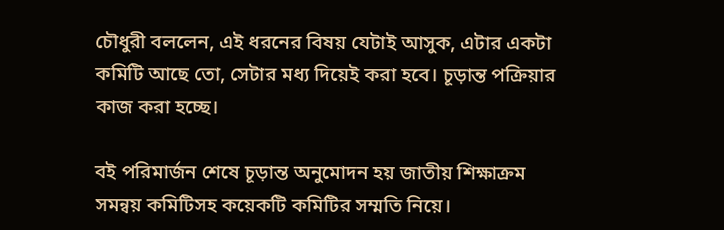চৌধুরী বললেন, এই ধরনের বিষয় যেটাই আসুক, এটার একটা কমিটি আছে তো, সেটার মধ্য দিয়েই করা হবে। চূড়ান্ত পক্রিয়ার কাজ করা হচ্ছে।

বই পরিমার্জন শেষে চূড়ান্ত অনুমোদন হয় জাতীয় শিক্ষাক্রম সমন্বয় কমিটিসহ কয়েকটি কমিটির সম্মতি নিয়ে।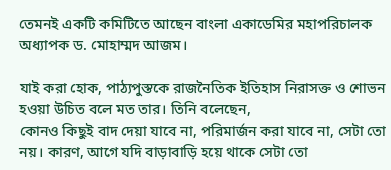তেমনই একটি কমিটিতে আছেন বাংলা একাডেমির মহাপরিচালক অধ্যাপক ড. মোহাম্মদ আজম।

যাই করা হোক, পাঠ্যপুস্তকে রাজনৈতিক ইতিহাস নিরাসক্ত ও শোভন হওয়া উচিত বলে মত তার। তিনি বলেছেন,
কোনও কিছুই বাদ দেয়া যাবে না, পরিমার্জন করা যাবে না, সেটা তো নয়। কারণ, আগে যদি বাড়াবাড়ি হয়ে থাকে সেটা তো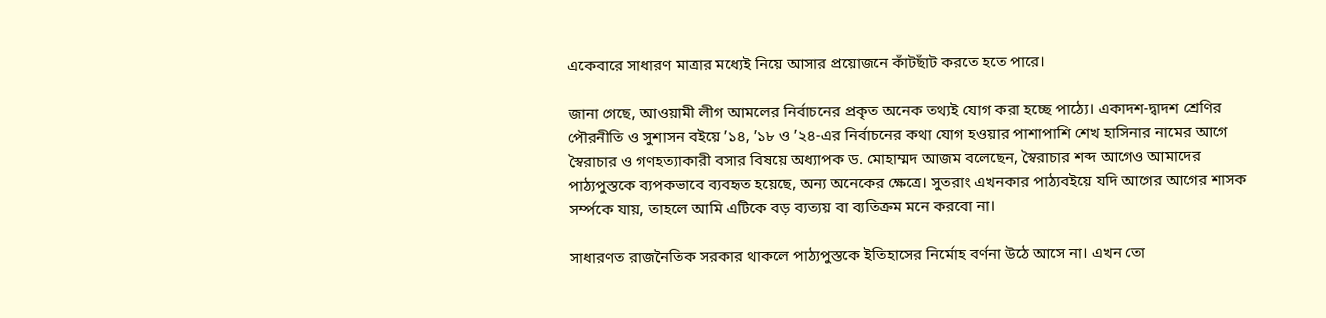একেবারে সাধারণ মাত্রার মধ্যেই নিয়ে আসার প্রয়োজনে কাঁটছাঁট করতে হতে পারে।

জানা গেছে, আওয়ামী লীগ আমলের নির্বাচনের প্রকৃত অনেক তথ্যই যোগ করা হচ্ছে পাঠ্যে। একাদশ-দ্বাদশ শ্রেণির পৌরনীতি ও সুশাসন বইয়ে ’১৪, ’১৮ ও ’২৪-এর নির্বাচনের কথা যোগ হওয়ার পাশাপাশি শেখ হাসিনার নামের আগে স্বৈরাচার ও গণহত্যাকারী বসার বিষয়ে অধ্যাপক ড. মোহাম্মদ আজম বলেছেন, স্বৈরাচার শব্দ আগেও আমাদের পাঠ্যপুস্তকে ব্যপকভাবে ব্যবহৃত হয়েছে, অন্য অনেকের ক্ষেত্রে। সুতরাং এখনকার পাঠ্যবইয়ে যদি আগের আগের শাসক সর্ম্পকে যায়, তাহলে আমি এটিকে বড় ব্যত্যয় বা ব্যতিক্রম মনে করবো না।

সাধারণত রাজনৈতিক সরকার থাকলে পাঠ্যপুস্তকে ইতিহাসের নির্মোহ বর্ণনা উঠে আসে না। এখন তো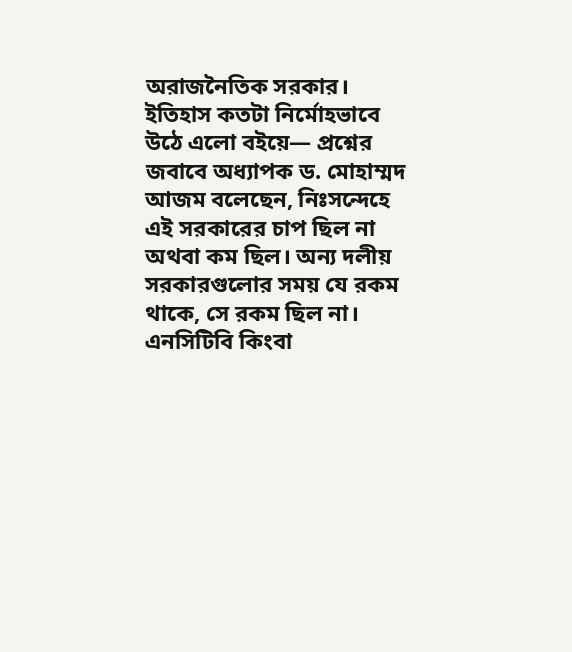অরাজনৈতিক সরকার। ইতিহাস কতটা নির্মোহভাবে উঠে এলো বইয়ে— প্রশ্নের জবাবে অধ্যাপক ড. মোহাম্মদ আজম বলেছেন, নিঃসন্দেহে এই সরকারের চাপ ছিল না অথবা কম ছিল। অন্য দলীয় সরকারগুলোর সময় যে রকম থাকে, সে রকম ছিল না। এনসিটিবি কিংবা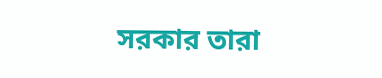সরকার তারা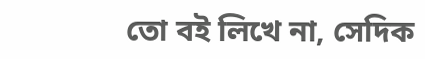তো বই লিখে না, সেদিক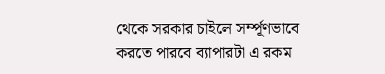থেকে সরকার চাইলে সর্ম্পূণভাবে করতে পারবে ব্যাপারটা এ রকম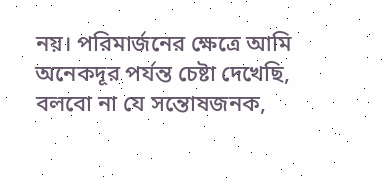নয়। পরিমার্জনের ক্ষেত্রে আমি অনেকদূর পর্যন্ত চেষ্টা দেখেছি, বলবো না যে সন্তোষজনক,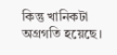কিন্তু খানিকটা অগ্রগতি হয়েছে।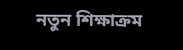নতুন শিক্ষাক্রম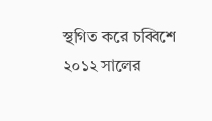স্থগিত করে চব্বিশে ২০১২ সালের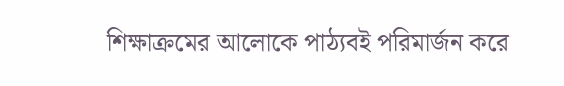শিক্ষাক্রমের আলোকে পাঠ্যবই পরিমার্জন করে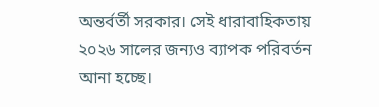অন্তর্বর্তী সরকার। সেই ধারাবাহিকতায় ২০২৬ সালের জন্যও ব্যাপক পরিবর্তন আনা হচ্ছে।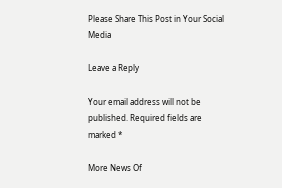Please Share This Post in Your Social Media

Leave a Reply

Your email address will not be published. Required fields are marked *

More News Of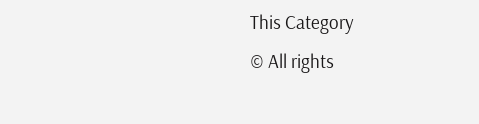This Category
© All rights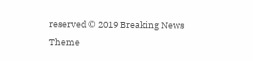reserved © 2019 Breaking News
Theme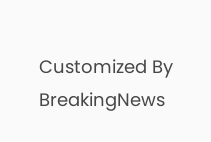Customized By BreakingNews